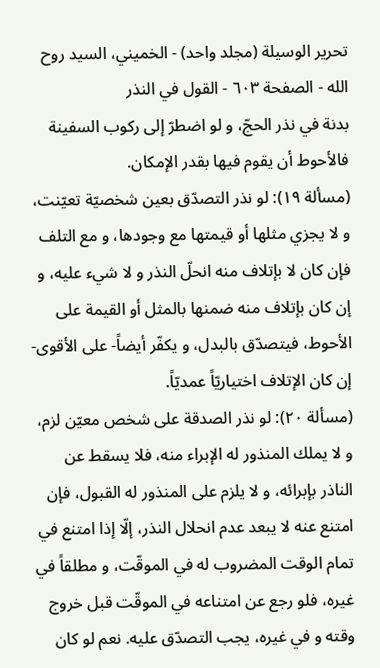تحرير الوسيلة (مجلد واحد) - الخميني، السيد روح الله - الصفحة ٦٠٣ - القول في النذر
بدنة في نذر الحجّ، و لو اضطرّ إلى ركوب السفينة فالأحوط أن يقوم فيها بقدر الإمكان.
(مسألة ١٩): لو نذر التصدّق بعين شخصيّة تعيّنت، و لا يجزي مثلها أو قيمتها مع وجودها، و مع التلف فإن كان لا بإتلاف منه انحلّ النذر و لا شيء عليه، و إن كان بإتلاف منه ضمنها بالمثل أو القيمة على الأحوط، فيتصدّق بالبدل، و يكفّر أيضاً- على الأقوى- إن كان الإتلاف اختياريّاً عمديّاً.
(مسألة ٢٠): لو نذر الصدقة على شخص معيّن لزم، و لا يملك المنذور له الإبراء منه، فلا يسقط عن الناذر بإبرائه، و لا يلزم على المنذور له القبول، فإن امتنع عنه لا يبعد عدم انحلال النذر، إلّا إذا امتنع في تمام الوقت المضروب له في الموقّت، و مطلقاً في غيره، فلو رجع عن امتناعه في الموقّت قبل خروج وقته و في غيره، يجب التصدّق عليه. نعم لو كان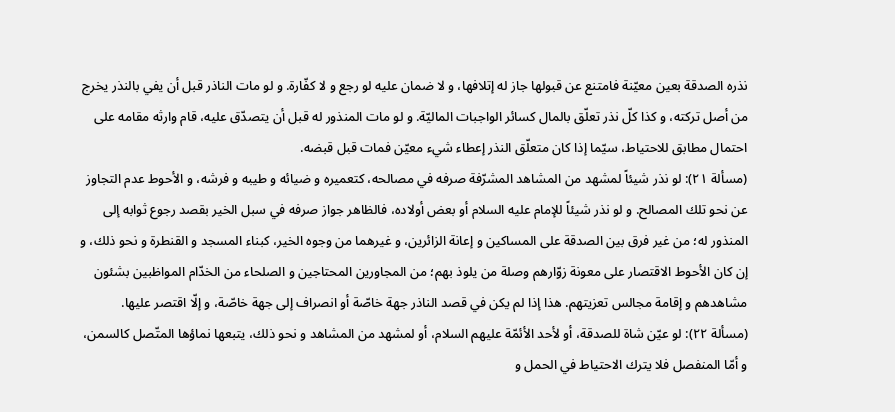نذره الصدقة بعين معيّنة فامتنع عن قبولها جاز له إتلافها، و لا ضمان عليه لو رجع و لا كفّارة. و لو مات الناذر قبل أن يفي بالنذر يخرج من أصل تركته، و كذا كلّ نذر تعلّق بالمال كسائر الواجبات الماليّة. و لو مات المنذور له قبل أن يتصدّق عليه، قام وارثه مقامه على احتمال مطابق للاحتياط، سيّما إذا كان متعلّق النذر إعطاء شيء معيّن فمات قبل قبضه.
(مسألة ٢١): لو نذر شيئاً لمشهد من المشاهد المشرّفة صرفه في مصالحه، كتعميره و ضيائه و طيبه و فرشه، و الأحوط عدم التجاوز عن نحو تلك المصالح. و لو نذر شيئاً للإمام عليه السلام أو بعض أولاده، فالظاهر جواز صرفه في سبل الخير بقصد رجوع ثوابه إلى المنذور له؛ من غير فرق بين الصدقة على المساكين و إعانة الزائرين، و غيرهما من وجوه الخير، كبناء المسجد و القنطرة و نحو ذلك، و إن كان الأحوط الاقتصار على معونة زوّارهم وصلة من يلوذ بهم؛ من المجاورين المحتاجين و الصلحاء من الخدّام المواظبين بشئون مشاهدهم و إقامة مجالس تعزيتهم. هذا إذا لم يكن في قصد الناذر جهة خاصّة أو انصراف إلى جهة خاصّة، و إلّا اقتصر عليها.
(مسألة ٢٢): لو عيّن شاة للصدقة، أو لأحد الأئمّة عليهم السلام، أو لمشهد من المشاهد و نحو ذلك، يتبعها نماؤها المتّصل كالسمن، و أمّا المنفصل فلا يترك الاحتياط في الحمل و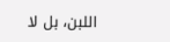اللبن، بل لا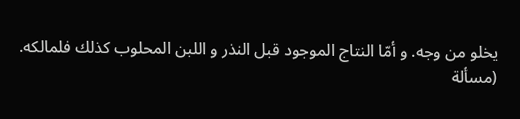يخلو من وجه. و أمّا النتاج الموجود قبل النذر و اللبن المحلوب كذلك فلمالكه.
(مسألة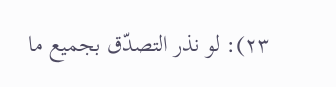٢٣): لو نذر التصدّق بجميع ما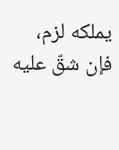يملكه لزم، فإن شقّ عليه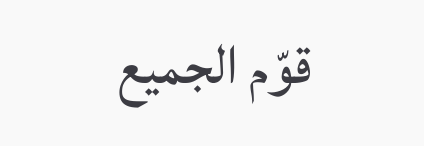قوّم الجميع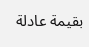بقيمة عادلة